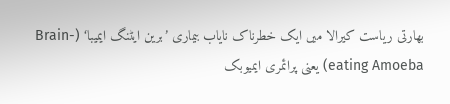بھارتی ریاست کیرالا میں ایک خطرناک نایاب بیماری ’برین ایٹنگ ایمیبا‘ (Brain-eating Amoeba) یعنی پرائمری ایمیوبک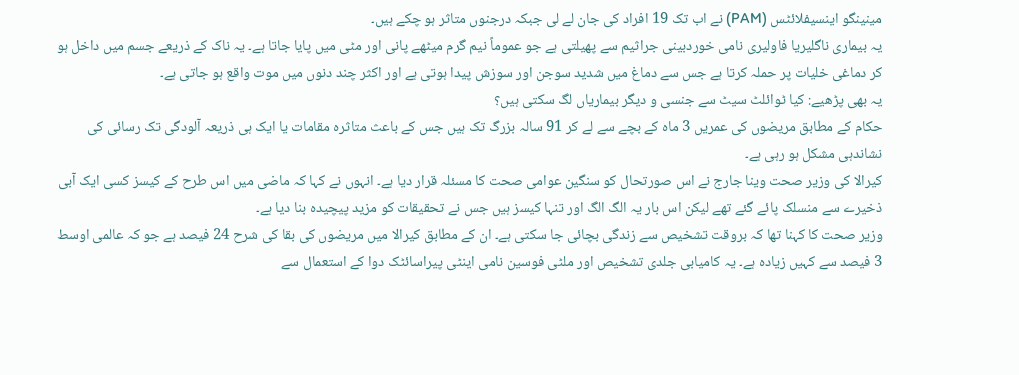مینینگو اینسیفلائٹس (PAM) نے اب تک 19 افراد کی جان لے لی جبکہ درجنوں متاثر ہو چکے ہیں۔
یہ بیماری ناگلیریا فاولیری نامی خوردبینی جراثیم سے پھیلتی ہے جو عموماً نیم گرم میٹھے پانی اور مٹی میں پایا جاتا ہے۔ یہ ناک کے ذریعے جسم میں داخل ہو کر دماغی خلیات پر حملہ کرتا ہے جس سے دماغ میں شدید سوجن اور سوزش پیدا ہوتی ہے اور اکثر چند دنوں میں موت واقع ہو جاتی ہے۔
یہ بھی پڑھیے: کیا ٹوائلٹ سیٹ سے جنسی و دیگر بیماریاں لگ سکتی ہیں؟
حکام کے مطابق مریضوں کی عمریں 3 ماہ کے بچے سے لے کر 91 سالہ بزرگ تک ہیں جس کے باعث متاثرہ مقامات یا ایک ہی ذریعہ آلودگی تک رسائی کی نشاندہی مشکل ہو رہی ہے۔
کیرالا کی وزیر صحت وینا جارج نے اس صورتحال کو سنگین عوامی صحت کا مسئلہ قرار دیا ہے۔ انہوں نے کہا کہ ماضی میں اس طرح کے کیسز کسی ایک آبی ذخیرے سے منسلک پائے گئے تھے لیکن اس بار یہ الگ الگ اور تنہا کیسز ہیں جس نے تحقیقات کو مزید پیچیدہ بنا دیا ہے۔
وزیر صحت کا کہنا تھا کہ بروقت تشخیص سے زندگی بچائی جا سکتی ہے۔ ان کے مطابق کیرالا میں مریضوں کی بقا کی شرح 24 فیصد ہے جو کہ عالمی اوسط 3 فیصد سے کہیں زیادہ ہے۔ یہ کامیابی جلدی تشخیص اور ملٹی فوسین نامی اینٹی پیراسائٹک دوا کے استعمال سے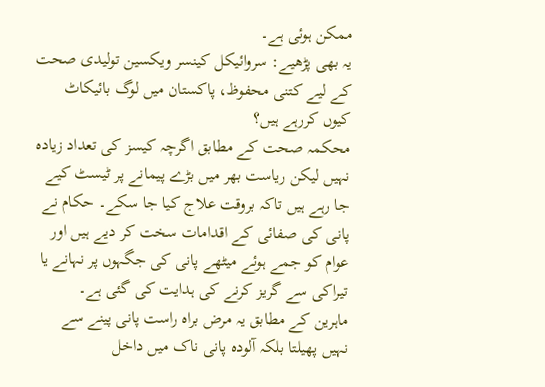ممکن ہوئی ہے۔
یہ بھی پڑھیے: سروائیکل کینسر ویکسین تولیدی صحت کے لیے کتنی محفوظ، پاکستان میں لوگ بائیکاٹ کیوں کررہے ہیں؟
محکمہ صحت کے مطابق اگرچہ کیسز کی تعداد زیادہ نہیں لیکن ریاست بھر میں بڑے پیمانے پر ٹیسٹ کیے جا رہے ہیں تاکہ بروقت علاج کیا جا سکے۔ حکام نے پانی کی صفائی کے اقدامات سخت کر دیے ہیں اور عوام کو جمے ہوئے میٹھے پانی کی جگہوں پر نہانے یا تیراکی سے گریز کرنے کی ہدایت کی گئی ہے۔
ماہرین کے مطابق یہ مرض براہ راست پانی پینے سے نہیں پھیلتا بلکہ آلودہ پانی ناک میں داخل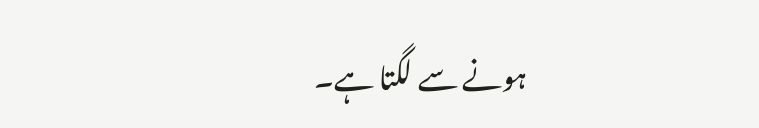ہونے سے لگتا ہے۔